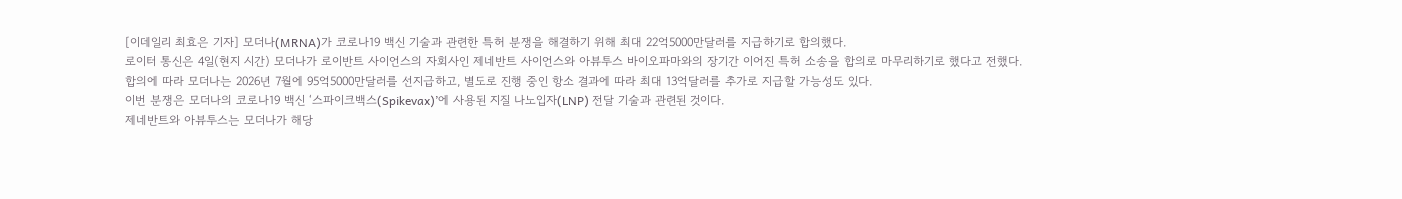[이데일리 최효은 기자] 모더나(MRNA)가 코로나19 백신 기술과 관련한 특허 분쟁을 해결하기 위해 최대 22억5000만달러를 지급하기로 합의했다.
로이터 통신은 4일(현지 시간) 모더나가 로이반트 사이언스의 자회사인 제네반트 사이언스와 아뷰투스 바이오파마와의 장기간 이어진 특허 소송을 합의로 마무리하기로 했다고 전했다.
합의에 따라 모더나는 2026년 7월에 95억5000만달러를 선지급하고, 별도로 진행 중인 항소 결과에 따라 최대 13억달러를 추가로 지급할 가능성도 있다.
이번 분쟁은 모더나의 코로나19 백신 ‘스파이크백스(Spikevax)’에 사용된 지질 나노입자(LNP) 전달 기술과 관련된 것이다.
제네반트와 아뷰투스는 모더나가 해당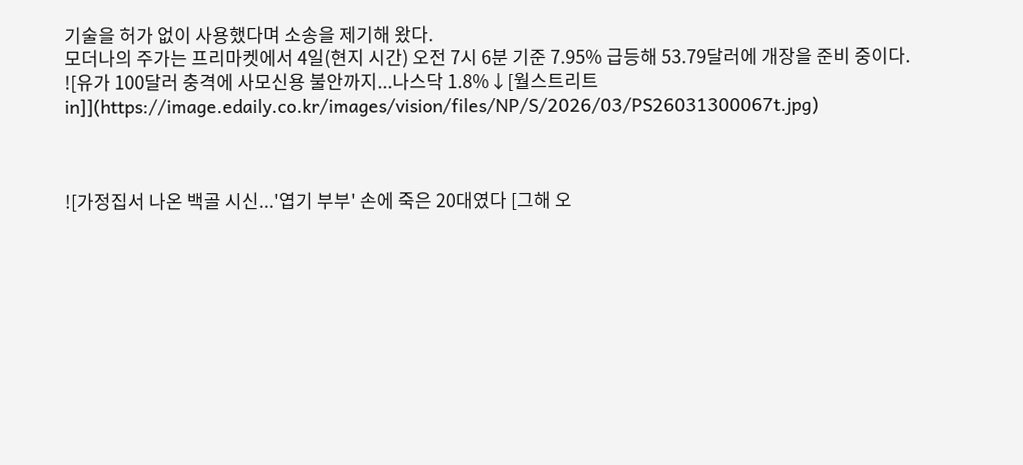기술을 허가 없이 사용했다며 소송을 제기해 왔다.
모더나의 주가는 프리마켓에서 4일(현지 시간) 오전 7시 6분 기준 7.95% 급등해 53.79달러에 개장을 준비 중이다.
![유가 100달러 충격에 사모신용 불안까지...나스닥 1.8%↓[월스트리트in]](https://image.edaily.co.kr/images/vision/files/NP/S/2026/03/PS26031300067t.jpg)



![가정집서 나온 백골 시신...'엽기 부부' 손에 죽은 20대였다 [그해 오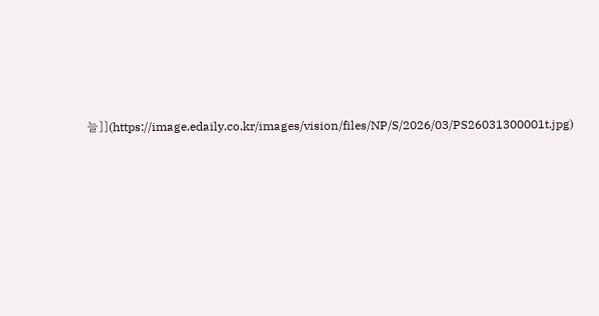늘]](https://image.edaily.co.kr/images/vision/files/NP/S/2026/03/PS26031300001t.jpg)